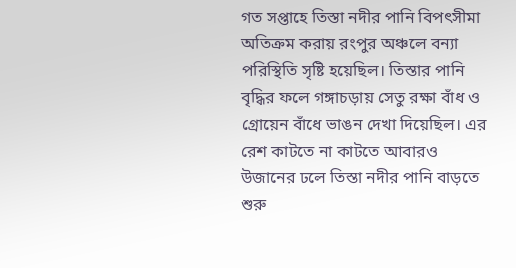গত সপ্তাহে তিস্তা নদীর পানি বিপৎসীমা অতিক্রম করায় রংপুর অঞ্চলে বন্যা পরিস্থিতি সৃষ্টি হয়েছিল। তিস্তার পানি বৃদ্ধির ফলে গঙ্গাচড়ায় সেতু রক্ষা বাঁধ ও গ্রোয়েন বাঁধে ভাঙন দেখা দিয়েছিল। এর রেশ কাটতে না কাটতে আবারও উজানের ঢলে তিস্তা নদীর পানি বাড়তে শুরু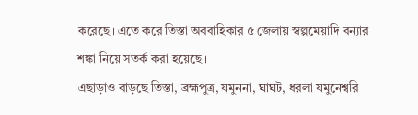করেছে। এতে করে তিস্তা অববাহিকার ৫ জেলায় স্বল্পমেয়াদি বন্যার শঙ্কা নিয়ে সতর্ক করা হয়েছে।
এছাড়াও বাড়ছে তিস্তা, ব্রহ্মপুত্র, যমুননা, ঘাঘট, ধরলা যমুনেশ্বরি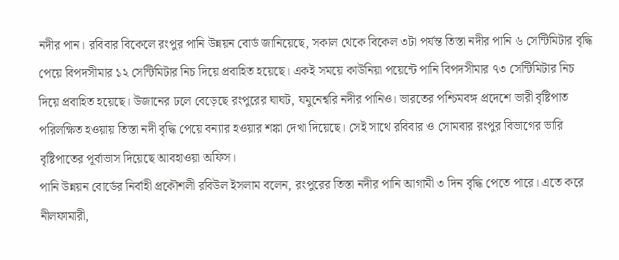নদীর পান। রবিবার বিকেলে রংপুর পানি উন্নয়ন বোর্ড জানিয়েছে, সকাল থেকে বিকেল ৩টা পর্যন্ত তিস্তা নদীর পানি ৬ সেন্টিমিটার বৃদ্ধি পেয়ে বিপদসীমার ১২ সেন্টিমিটার নিচ দিয়ে প্রবাহিত হয়েছে। একই সময়ে কাউনিয়া পয়েন্টে পানি বিপদসীমার ৭৩ সেন্টিমিটার নিচ দিয়ে প্রবাহিত হয়েছে। উজানের ঢলে বেড়েছে রংপুরের ঘাঘট, যমুনেশ্বরি নদীর পানিও। ভারতের পশ্চিমবঙ্গ প্রদেশে ভারী বৃষ্টিপাত পরিলক্ষিত হওয়ায় তিস্তা নদী বৃদ্ধি পেয়ে বন্যার হওয়ার শঙ্কা দেখা দিয়েছে। সেই সাথে রবিবার ও সোমবার রংপুর বিভাগের ভারি বৃষ্টিপাতের পূর্বাভাস দিয়েছে আবহাওয়া অফিস।
পানি উন্নয়ন বোর্ডের নির্বাহী প্রকৌশলী রবিউল ইসলাম বলেন, রংপুরের তিস্তা নদীর পানি আগামী ৩ দিন বৃদ্ধি পেতে পারে। এতে করে নীলফামারী,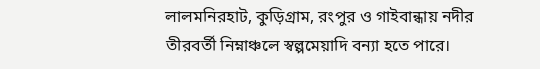লালমনিরহাট, কুড়িগ্রাম, রংপুর ও গাইবান্ধায় নদীর তীরবর্তী নিম্নাঞ্চলে স্বল্পমেয়াদি বন্যা হতে পারে।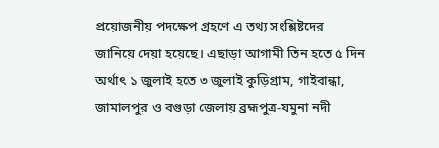প্রয়োজনীয় পদক্ষেপ গ্রহণে এ তথ্য সংশ্লিষ্টদের জানিয়ে দেয়া হয়েছে। এছাড়া আগামী তিন হতে ৫ দিন অর্থাৎ ১ জুলাই হতে ৩ জুলাই কুড়িগ্রাম, গাইবান্ধা, জামালপুর ও বগুড়া জেলায় ব্রহ্মপুত্র-যমুনা নদী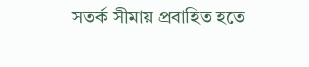সতর্ক সীমায় প্রবাহিত হতে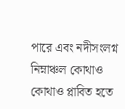পারে এবং নদীসংলগ্ন নিম্নাঞ্চল কোথাও কোথাও প্লাবিত হতে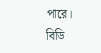পারে।
বিডি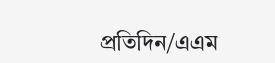প্রতিদিন/এএম